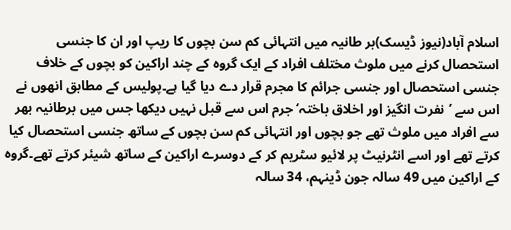اسلام آباد(نیوز ڈیسک)بر طانیہ میں انتہائی کم سن بچوں کا ریپ اور ان کا جنسی استحصال کرنے میں ملوث مختلف افراد کے ایک گروہ کے چند اراکین کو بچوں کے خلاف جنسی استحصال اور جنسی جرائم کا مجرم قرار دے دیا گیا ہے۔پولیس کے مطابق انھوں نے اس سے ’نفرت انگیز اور اخلاق باختہ‘ جرم اس سے قبل نہیں دیکھا جس میں برطانیہ بھر سے افراد میں ملوث تھے جو بچوں اور انتہائی کم سن بچوں کے ساتھ جنسی استحصال کیا کرتے تھے اور اسے انٹرنیٹ پر لائیو سٹریم کر کے دوسرے اراکین کے ساتھ شیئر کرتے تھے۔گروہ کے اراکین میں 49 سالہ جون ڈینہم، 34 سالہ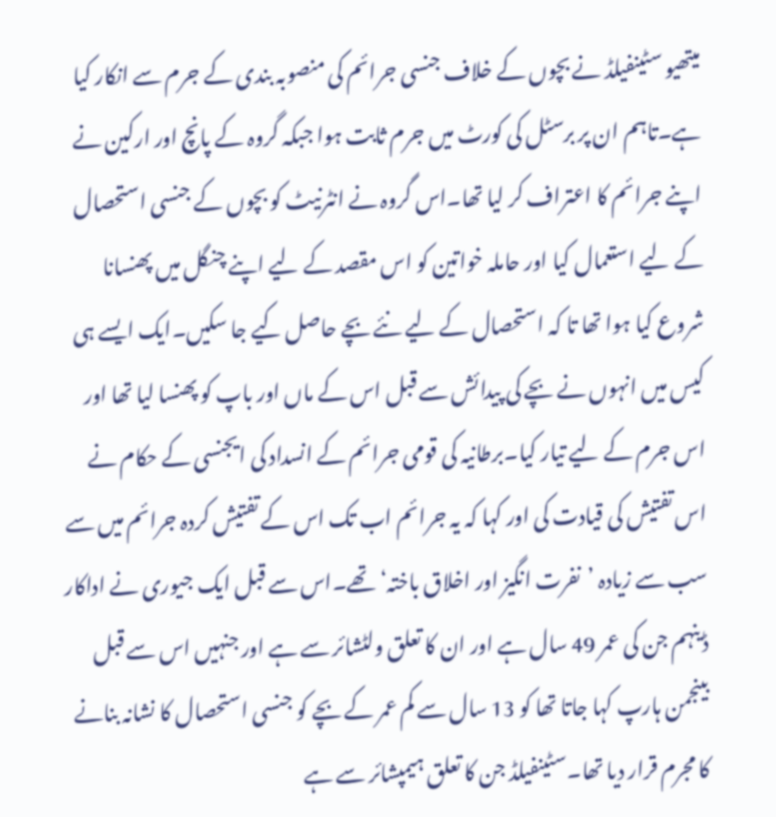میتھیو سٹینفیلڈ نے بچوں کے خلاف جنسی جرائم کی منصوبہ بندی کے جرم سے انکار کیا ہے۔تاہم ان پر برسٹل کی کورٹ میں جرم ثابت ہوا جبکہ گروہ کے پانچ اور ارکین نے اپنے جرائم کا اعتراف کر لیا تھا۔اس گروہ نے انٹرنیٹ کو بچوں کے جنسی استحصال کے لیے استعمال کیا اور حاملہ خواتین کو اس مقصد کے لیے اپنے چنگل میں پھنسانا شروع کیا ہوا تھا تا کہ استحصال کے لیے نئے بچے حاصل کیے جا سکیں۔ایک ایسے ہی کیس میں انہوں نے بچے کی پیدائش سے قبل اس کے ماں اور باپ کو پھنسا لیا تھا اور اس جرم کے لیے تیار کیا۔برطانیہ کی قومی جرائم کے انسداد کی ایجنسی کے حکام نے اس تفتیش کی قیادت کی اور کہا کہ یہ جرائم اب تک اس کے تفتیش کردہ جرائم میں سے سب سے زیادہ ’نفرت انگیز اور اخلاق باختہ‘ تھے۔اس سے قبل ایک جیوری نے اداکار ڈینہم جن کی عمر 49 سال ہے اور ان کا تعلق ولٹشائر سے ہے اور جنہیں اس سے قبل بینجمن ہارپ کہا جاتا تھا کو 13 سال سے کم عمر کے بچے کو جنسی استحصال کا نشانہ بنانے کا مجرم قرار دیا تھا۔سٹینفیلڈ جن کا تعلق ہیمپشائر سے ہے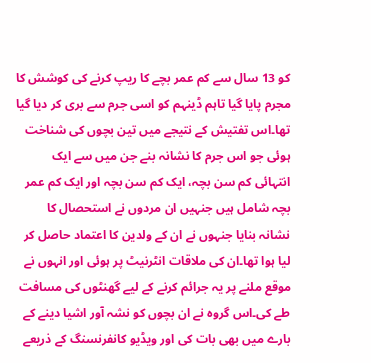کو 13 سال سے کم عمر بچے کا ریپ کرنے کی کوشش کا مجرم پایا گیا تاہم ڈینہم کو اسی جرم سے بری کر دیا گیا تھا۔اس تفتیش کے نتیجے میں تین بچوں کی شناخت ہوئی جو اس جرم کا نشانہ بنے جن میں سے ایک انتہائی کم سن بچہ، ایک کم سن بچہ اور ایک کم عمر بچہ شامل ہیں جنہیں ان مردوں نے استحصال کا نشانہ بنایا جنہوں نے ان کے ولدین کا اعتماد حاصل کر لیا ہوا تھا۔ان کی ملاقات انٹرنیٹ پر ہوئی اور انہوں نے موقع ملنے پر یہ جرائم کرنے کے لیے گھنٹوں کی مسافت طے کی۔اس گروہ نے ان بچوں کو نشہ آور اشیا دینے کے بارے میں بھی بات کی اور ویڈیو کانفرنسنگ کے ذریعے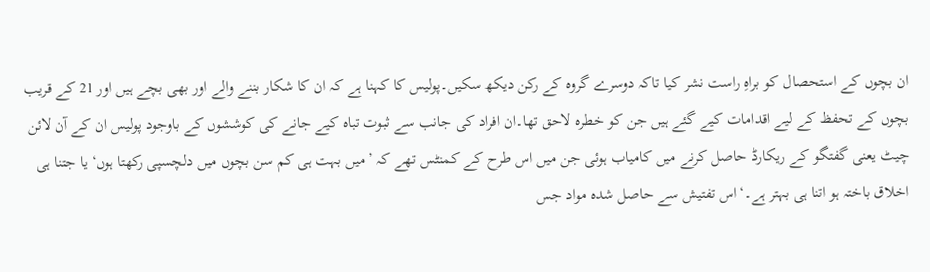ان بچوں کے استحصال کو براہِ راست نشر کیا تاکہ دوسرے گروہ کے رکن دیکھ سکیں۔پولیس کا کہنا ہے کہ ان کا شکار بننے والے اور بھی بچے ہیں اور 21 کے قریب بچوں کے تحفظ کے لیے اقدامات کیے گئے ہیں جن کو خطرہ لاحق تھا۔ان افراد کی جانب سے ثبوت تباہ کیے جانے کی کوششوں کے باوجود پولیس ان کے آن لائن چیٹ یعنی گفتگو کے ریکارڈ حاصل کرنے میں کامیاب ہوئی جن میں اس طرح کے کمنٹس تھے کہ ’میں بہت ہی کم سن بچوں میں دلچسپی رکھتا ہوں‘ یا جتنا ہی اخلاق باختہ ہو اتنا ہی بہتر ہے۔‘اس تفتیش سے حاصل شدہ مواد جس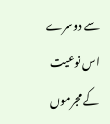سے دوسرے اس نوعیت کے مجرموں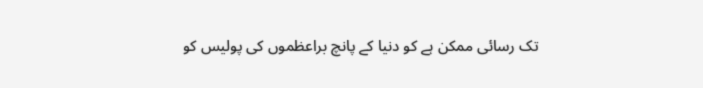تک رسائی ممکن ہے کو دنیا کے پانچ براعظموں کی پولیس کو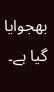بھجوایا گیا ہے۔